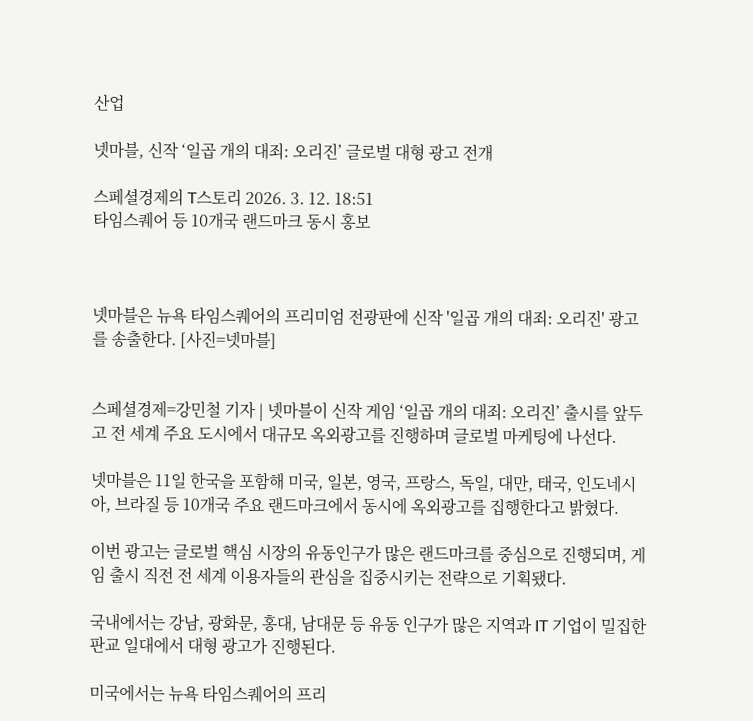산업

넷마블, 신작 ‘일곱 개의 대죄: 오리진’ 글로벌 대형 광고 전개

스페셜경제의 T스토리 2026. 3. 12. 18:51
타임스퀘어 등 10개국 랜드마크 동시 홍보



넷마블은 뉴욕 타임스퀘어의 프리미엄 전광판에 신작 '일곱 개의 대죄: 오리진' 광고를 송출한다. [사진=넷마블]


스페셜경제=강민철 기자 | 넷마블이 신작 게임 ‘일곱 개의 대죄: 오리진’ 출시를 앞두고 전 세계 주요 도시에서 대규모 옥외광고를 진행하며 글로벌 마케팅에 나선다.

넷마블은 11일 한국을 포함해 미국, 일본, 영국, 프랑스, 독일, 대만, 태국, 인도네시아, 브라질 등 10개국 주요 랜드마크에서 동시에 옥외광고를 집행한다고 밝혔다.

이번 광고는 글로벌 핵심 시장의 유동인구가 많은 랜드마크를 중심으로 진행되며, 게임 출시 직전 전 세계 이용자들의 관심을 집중시키는 전략으로 기획됐다.

국내에서는 강남, 광화문, 홍대, 남대문 등 유동 인구가 많은 지역과 IT 기업이 밀집한 판교 일대에서 대형 광고가 진행된다.

미국에서는 뉴욕 타임스퀘어의 프리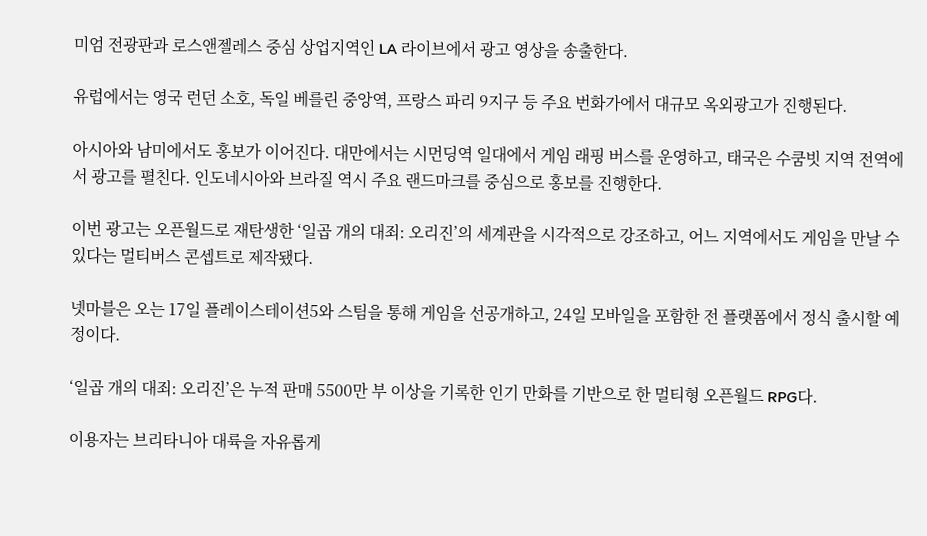미엄 전광판과 로스앤젤레스 중심 상업지역인 LA 라이브에서 광고 영상을 송출한다.

유럽에서는 영국 런던 소호, 독일 베를린 중앙역, 프랑스 파리 9지구 등 주요 번화가에서 대규모 옥외광고가 진행된다.

아시아와 남미에서도 홍보가 이어진다. 대만에서는 시먼딩역 일대에서 게임 래핑 버스를 운영하고, 태국은 수쿰빗 지역 전역에서 광고를 펼친다. 인도네시아와 브라질 역시 주요 랜드마크를 중심으로 홍보를 진행한다.

이번 광고는 오픈월드로 재탄생한 ‘일곱 개의 대죄: 오리진’의 세계관을 시각적으로 강조하고, 어느 지역에서도 게임을 만날 수 있다는 멀티버스 콘셉트로 제작됐다.

넷마블은 오는 17일 플레이스테이션5와 스팀을 통해 게임을 선공개하고, 24일 모바일을 포함한 전 플랫폼에서 정식 출시할 예정이다.

‘일곱 개의 대죄: 오리진’은 누적 판매 5500만 부 이상을 기록한 인기 만화를 기반으로 한 멀티형 오픈월드 RPG다.

이용자는 브리타니아 대륙을 자유롭게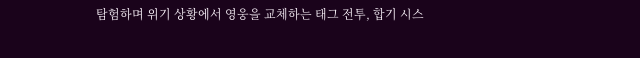탐험하며 위기 상황에서 영웅을 교체하는 태그 전투, 합기 시스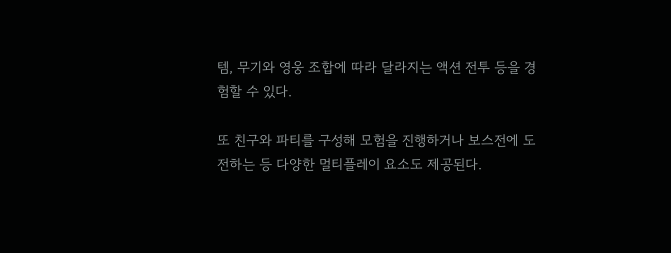템, 무기와 영웅 조합에 따라 달라지는 액션 전투 등을 경험할 수 있다.

또 친구와 파티를 구성해 모험을 진행하거나 보스전에 도전하는 등 다양한 멀티플레이 요소도 제공된다.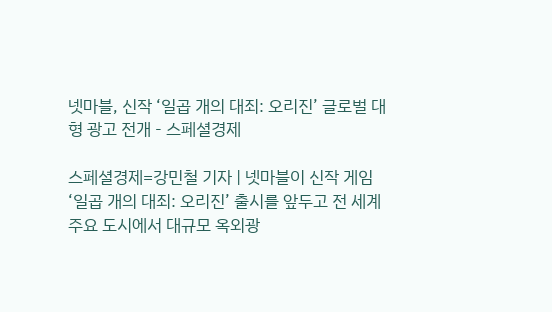넷마블, 신작 ‘일곱 개의 대죄: 오리진’ 글로벌 대형 광고 전개 - 스페셜경제

스페셜경제=강민철 기자 | 넷마블이 신작 게임 ‘일곱 개의 대죄: 오리진’ 출시를 앞두고 전 세계 주요 도시에서 대규모 옥외광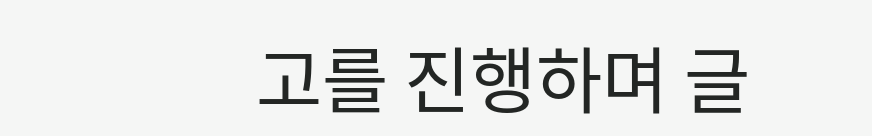고를 진행하며 글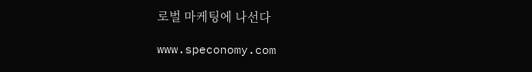로벌 마케팅에 나선다

www.speconomy.com